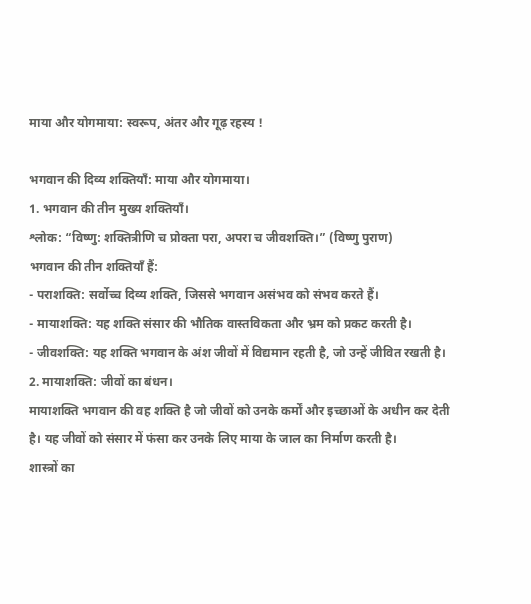माया और योगमाया: स्वरूप, अंतर और गूढ़ रहस्य !

भगवान की दिव्य शक्तियाँ: माया और योगमाया।
1. भगवान की तीन मुख्य शक्तियाँ।
श्लोक: “विष्णु: शक्तित्रीणि च प्रोक्ता परा, अपरा च जीवशक्ति।” (विष्णु पुराण)
भगवान की तीन शक्तियाँ हैं:
- पराशक्ति: सर्वोच्च दिव्य शक्ति, जिससे भगवान असंभव को संभव करते हैं।
- मायाशक्ति: यह शक्ति संसार की भौतिक वास्तविकता और भ्रम को प्रकट करती है।
- जीवशक्ति: यह शक्ति भगवान के अंश जीवों में विद्यमान रहती है, जो उन्हें जीवित रखती है।
2. मायाशक्ति: जीवों का बंधन।
मायाशक्ति भगवान की वह शक्ति है जो जीवों को उनके कर्मों और इच्छाओं के अधीन कर देती है। यह जीवों को संसार में फंसा कर उनके लिए माया के जाल का निर्माण करती है।
शास्त्रों का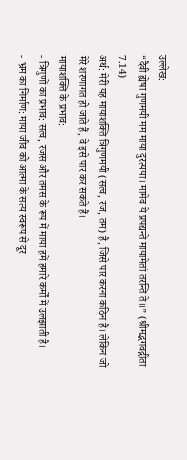उल्लेख:
“दैवी ह्येषा गुणमयी मम माया दुरत्यया। मामेव ये प्रपद्यन्ते मायामेतां तरन्ति ते॥” (श्रीमद्भगवद्गीता 7.14)
अर्थ: मेरी यह मायाशक्ति त्रिगुणमयी (सत्व, रज, तम) है, जिसे पार करना कठिन है। लेकिन जो मेरे शरणागत हो जाते हैं, वे इसे पार कर सकते हैं।
मायाशक्ति के प्रभाव:
- त्रिगुणों का प्रभाव: सत्व, रजस और तमस के रूप में माया हमें हमारे कर्मों में उलझाती है।
- भ्रम का निर्माण: माया जीव को आत्मा के सत्य स्वरूप से दूर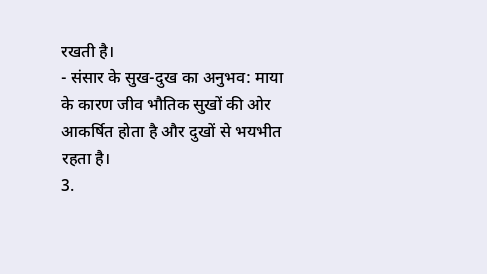रखती है।
- संसार के सुख-दुख का अनुभव: माया के कारण जीव भौतिक सुखों की ओर आकर्षित होता है और दुखों से भयभीत रहता है।
3.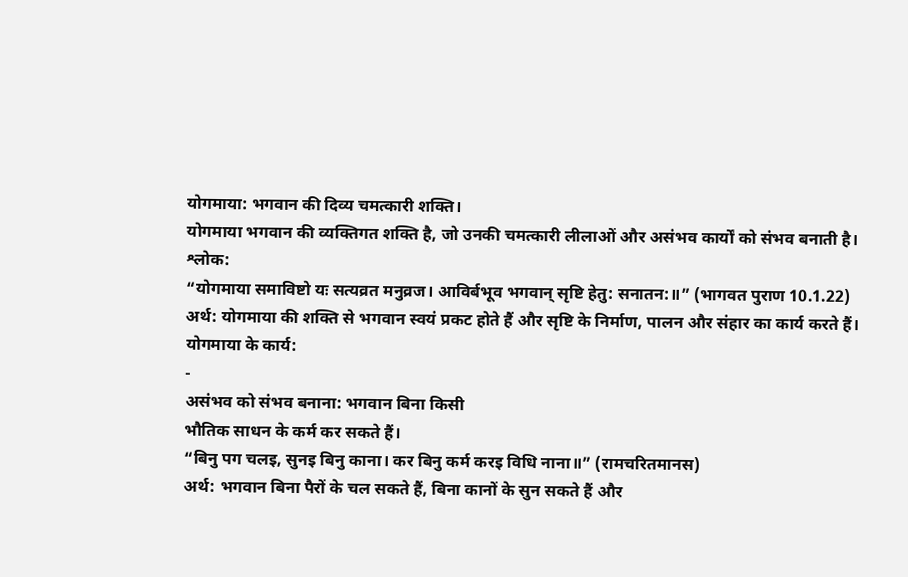योगमाया: भगवान की दिव्य चमत्कारी शक्ति।
योगमाया भगवान की व्यक्तिगत शक्ति है, जो उनकी चमत्कारी लीलाओं और असंभव कार्यों को संभव बनाती है।
श्लोक:
“योगमाया समाविष्टो यः सत्यव्रत मनुव्रज। आविर्बभूव भगवान् सृष्टि हेतु: सनातन:॥” (भागवत पुराण 10.1.22)
अर्थ: योगमाया की शक्ति से भगवान स्वयं प्रकट होते हैं और सृष्टि के निर्माण, पालन और संहार का कार्य करते हैं।
योगमाया के कार्य:
-
असंभव को संभव बनाना: भगवान बिना किसी
भौतिक साधन के कर्म कर सकते हैं।
“बिनु पग चलइ, सुनइ बिनु काना। कर बिनु कर्म करइ विधि नाना॥” (रामचरितमानस)
अर्थ: भगवान बिना पैरों के चल सकते हैं, बिना कानों के सुन सकते हैं और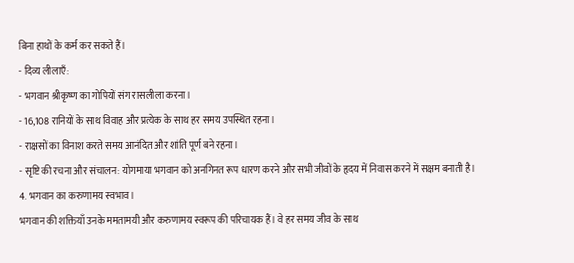बिना हाथों के कर्म कर सकते हैं।
- दिव्य लीलाएँ:
- भगवान श्रीकृष्ण का गोपियों संग रासलीला करना।
- 16,108 रानियों के साथ विवाह और प्रत्येक के साथ हर समय उपस्थित रहना।
- राक्षसों का विनाश करते समय आनंदित और शांति पूर्ण बने रहना।
- सृष्टि की रचना और संचालन: योगमाया भगवान को अनगिनत रूप धारण करने और सभी जीवों के हृदय में निवास करने में सक्षम बनाती है।
4. भगवान का करुणामय स्वभाव।
भगवान की शक्तियाँ उनके ममतामयी और करुणामय स्वरूप की परिचायक हैं। वे हर समय जीव के साथ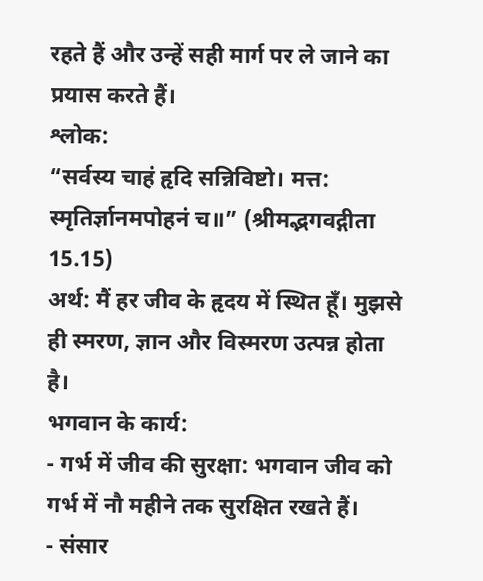रहते हैं और उन्हें सही मार्ग पर ले जाने का प्रयास करते हैं।
श्लोक:
“सर्वस्य चाहं हृदि सन्निविष्टो। मत्त: स्मृतिर्ज्ञानमपोहनं च॥” (श्रीमद्भगवद्गीता 15.15)
अर्थ: मैं हर जीव के हृदय में स्थित हूँ। मुझसे ही स्मरण, ज्ञान और विस्मरण उत्पन्न होता है।
भगवान के कार्य:
- गर्भ में जीव की सुरक्षा: भगवान जीव को गर्भ में नौ महीने तक सुरक्षित रखते हैं।
- संसार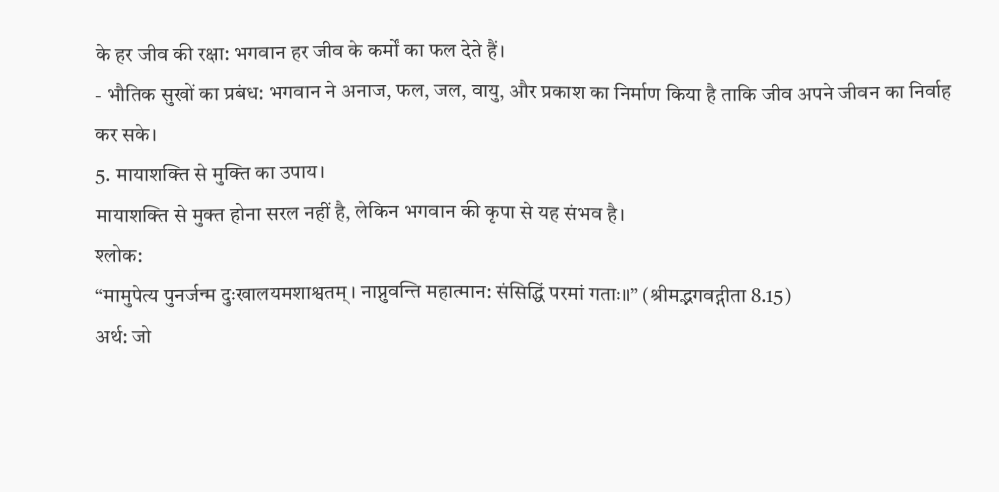के हर जीव की रक्षा: भगवान हर जीव के कर्मों का फल देते हैं।
- भौतिक सुखों का प्रबंध: भगवान ने अनाज, फल, जल, वायु, और प्रकाश का निर्माण किया है ताकि जीव अपने जीवन का निर्वाह कर सके।
5. मायाशक्ति से मुक्ति का उपाय।
मायाशक्ति से मुक्त होना सरल नहीं है, लेकिन भगवान की कृपा से यह संभव है।
श्लोक:
“मामुपेत्य पुनर्जन्म दुःखालयमशाश्वतम्। नाप्नुवन्ति महात्मान: संसिद्धिं परमां गताः॥” (श्रीमद्भगवद्गीता 8.15)
अर्थ: जो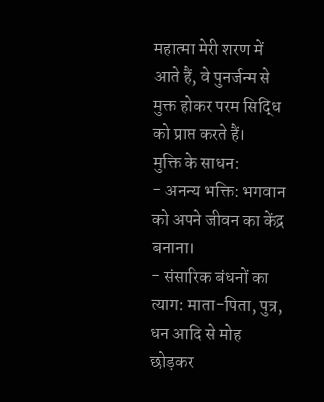महात्मा मेरी शरण में आते हैं, वे पुनर्जन्म से मुक्त होकर परम सिद्धि को प्राप्त करते हैं।
मुक्ति के साधन:
- अनन्य भक्ति: भगवान को अपने जीवन का केंद्र बनाना।
- संसारिक बंधनों का त्याग: माता-पिता, पुत्र, धन आदि से मोह छोड़कर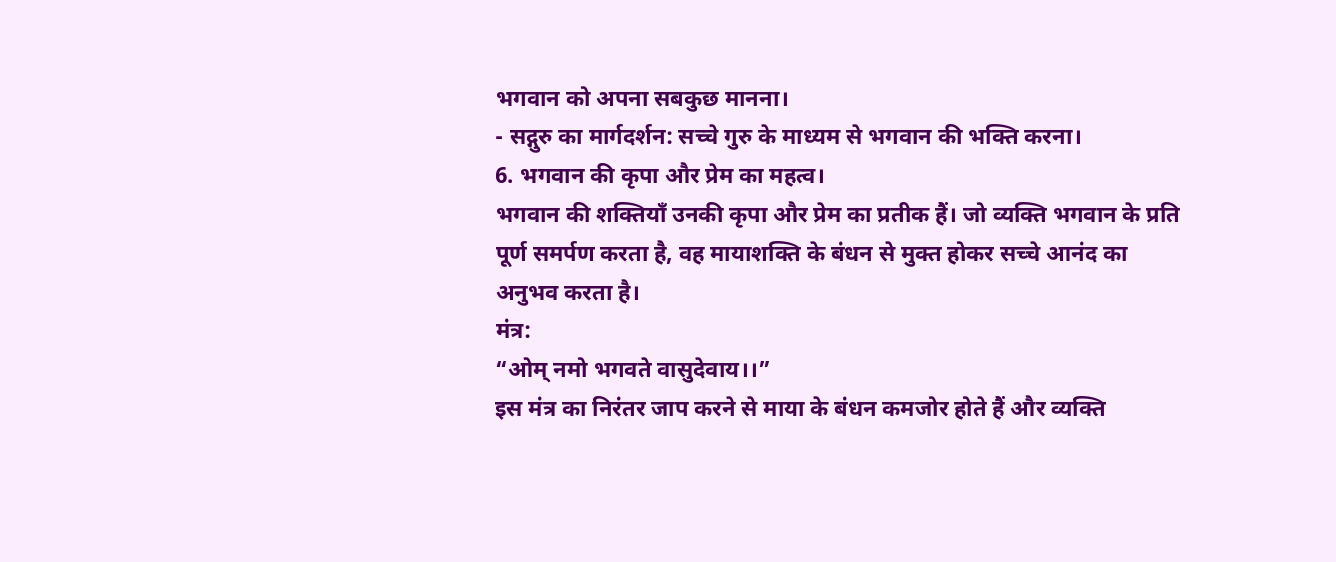भगवान को अपना सबकुछ मानना।
- सद्गुरु का मार्गदर्शन: सच्चे गुरु के माध्यम से भगवान की भक्ति करना।
6. भगवान की कृपा और प्रेम का महत्व।
भगवान की शक्तियाँ उनकी कृपा और प्रेम का प्रतीक हैं। जो व्यक्ति भगवान के प्रति पूर्ण समर्पण करता है, वह मायाशक्ति के बंधन से मुक्त होकर सच्चे आनंद का अनुभव करता है।
मंत्र:
“ओम् नमो भगवते वासुदेवाय।।”
इस मंत्र का निरंतर जाप करने से माया के बंधन कमजोर होते हैं और व्यक्ति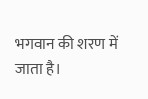भगवान की शरण में जाता है।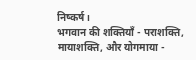निष्कर्ष।
भगवान की शक्तियाँ - पराशक्ति, मायाशक्ति, और योगमाया -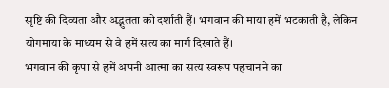सृष्टि की दिव्यता और अद्भुतता को दर्शाती हैं। भगवान की माया हमें भटकाती है, लेकिन योगमाया के माध्यम से वे हमें सत्य का मार्ग दिखाते हैं।
भगवान की कृपा से हमें अपनी आत्मा का सत्य स्वरूप पहचानने का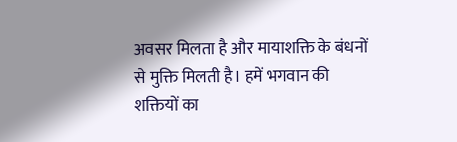अवसर मिलता है और मायाशक्ति के बंधनों से मुक्ति मिलती है। हमें भगवान की शक्तियों का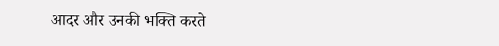आदर और उनकी भक्ति करते